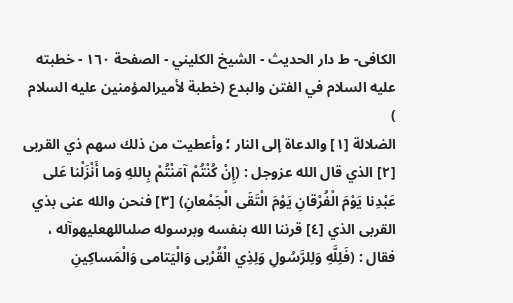الکافی- ط دار الحدیث - الشيخ الكليني - الصفحة ١٦٠ - خطبته عليه السلام في الفتن والبدع (خطبة لأميرالمؤمنين عليه السلام )
الضلالة [١] والدعاة إلى النار ؛ وأعطيت من ذلك سهم ذي القربى [٢] الذي قال الله عزوجل : (إِنْ كُنْتُمْ آمَنْتُمْ بِاللهِ وَما أَنْزَلْنا عَلى عَبْدِنا يَوْمَ الْفُرْقانِ يَوْمَ الْتَقَى الْجَمْعانِ) [٣] فنحن والله عنى بذي القربى الذي [٤] قرننا الله بنفسه وبرسوله صلىاللهعليهوآله ، فقال : (فَلِلَّهِ وَلِلرَّسُولِ وَلِذِي الْقُرْبى وَالْيَتامى وَالْمَساكِينِ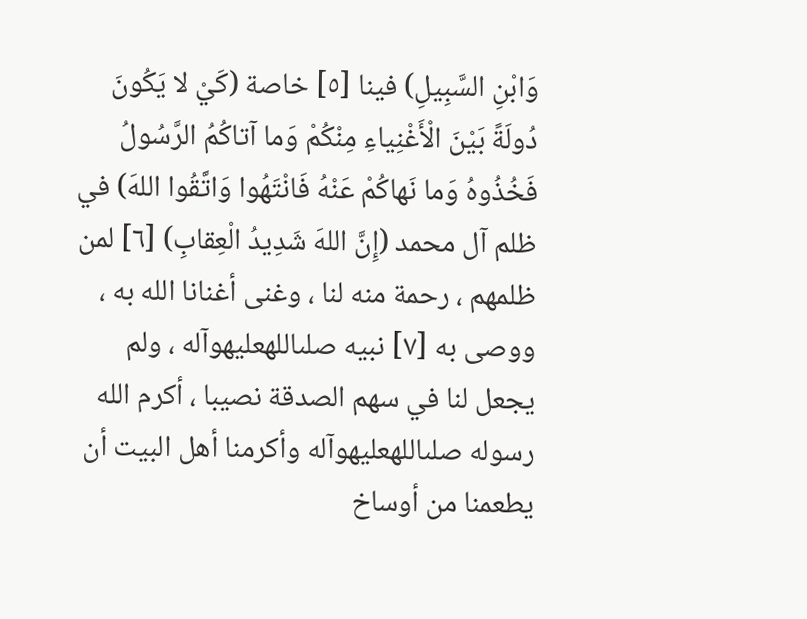وَابْنِ السَّبِيلِ) فينا [٥] خاصة (كَيْ لا يَكُونَ دُولَةً بَيْنَ الْأَغْنِياءِ مِنْكُمْ وَما آتاكُمُ الرَّسُولُ فَخُذُوهُ وَما نَهاكُمْ عَنْهُ فَانْتَهُوا وَاتَّقُوا اللهَ) في ظلم آل محمد (إِنَّ اللهَ شَدِيدُ الْعِقابِ) [٦] لمن ظلمهم ، رحمة منه لنا ، وغنى أغنانا الله به ، ووصى به [٧] نبيه صلىاللهعليهوآله ، ولم يجعل لنا في سهم الصدقة نصيبا ، أكرم الله رسوله صلىاللهعليهوآله وأكرمنا أهل البيت أن يطعمنا من أوساخ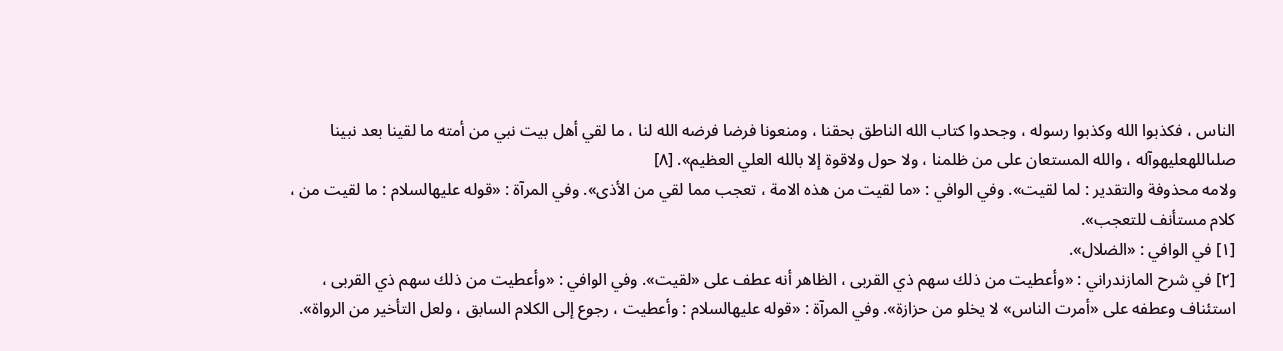الناس ، فكذبوا الله وكذبوا رسوله ، وجحدوا كتاب الله الناطق بحقنا ، ومنعونا فرضا فرضه الله لنا ، ما لقي أهل بيت نبي من أمته ما لقينا بعد نبينا صلىاللهعليهوآله ، والله المستعان على من ظلمنا ، ولا حول ولاقوة إلا بالله العلي العظيم». [٨]
ولامه محذوفة والتقدير : لما لقيت». وفي الوافي : «ما لقيت من هذه الامة ، تعجب مما لقي من الأذى». وفي المرآة : «قوله عليهالسلام : ما لقيت من ، كلام مستأنف للتعجب».
[١] في الوافي : «الضلال».
[٢] في شرح المازندراني : «وأعطيت من ذلك سهم ذي القربى ، الظاهر أنه عطف على «لقيت». وفي الوافي : «وأعطيت من ذلك سهم ذي القربى ، استئناف وعطفه على «أمرت الناس» لا يخلو من حزازة». وفي المرآة : «قوله عليهالسلام : وأعطيت ، رجوع إلى الكلام السابق ، ولعل التأخير من الرواة».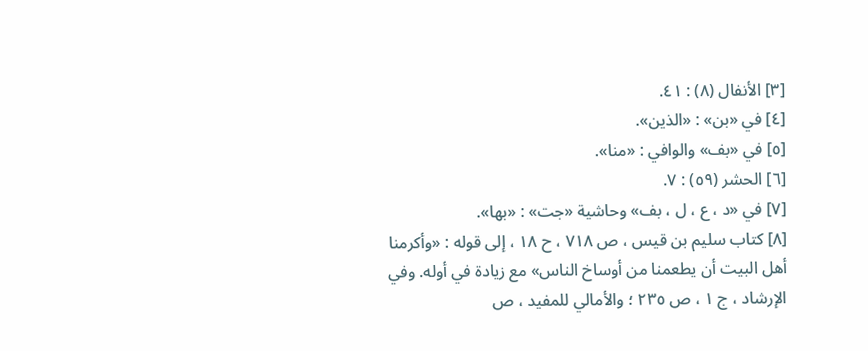[٣] الأنفال (٨) : ٤١.
[٤] في «بن» : «الذين».
[٥] في «بف» والوافي : «منا».
[٦] الحشر (٥٩) : ٧.
[٧] في «د ، ع ، ل ، بف» وحاشية «جت» : «بها».
[٨] كتاب سليم بن قيس ، ص ٧١٨ ، ح ١٨ ، إلى قوله : «وأكرمنا أهل البيت أن يطعمنا من أوساخ الناس» مع زيادة في أوله. وفي الإرشاد ، ج ١ ، ص ٢٣٥ ؛ والأمالي للمفيد ، ص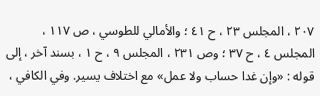٢٠٧ ، المجلس ٢٣ ، ح ٤١ ؛ والأمالي للطوسي ، ص ١١٧ ، المجلس ٤ ، ح ٣٧ ؛ وص ٢٣١ ، المجلس ٩ ، ح ١ ، بسند آخر ، إلى قوله : «وإن غدا حساب ولا عمل» مع اختلاف يسير. وفي الكافي ،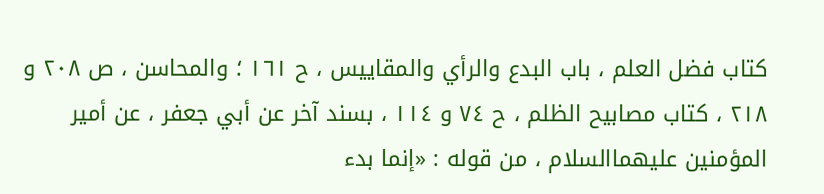كتاب فضل العلم ، باب البدع والرأي والمقاييس ، ح ١٦١ ؛ والمحاسن ، ص ٢٠٨ و ٢١٨ ، كتاب مصابيح الظلم ، ح ٧٤ و ١١٤ ، بسند آخر عن أبي جعفر ، عن أمير المؤمنين عليهماالسلام ، من قوله : «إنما بدء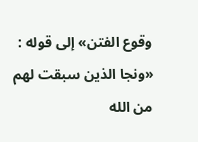وقوع الفتن» إلى قوله : «ونجا الذين سبقت لهم من الله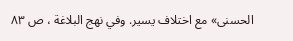الحسنى» مع اختلاف يسير. وفي نهج البلاغة ، ص ٨٣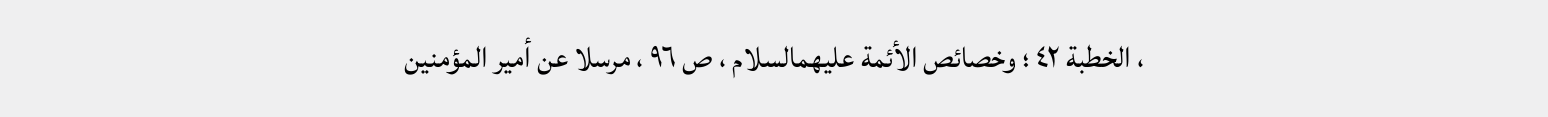، الخطبة ٤٢ ؛ وخصائص الأئمة عليهمالسلام ، ص ٩٦ ، مرسلا عن أمير المؤمنين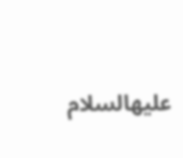عليهالسلام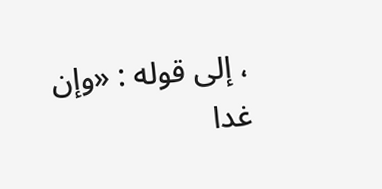، إلى قوله : «وإن غدا